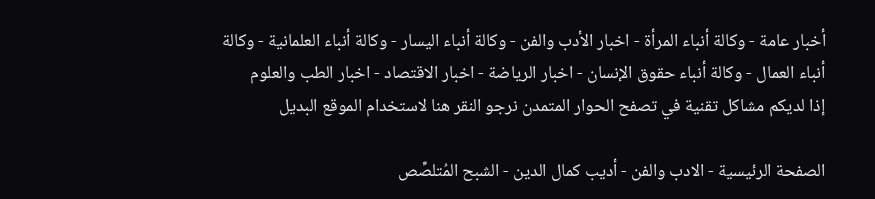أخبار عامة - وكالة أنباء المرأة - اخبار الأدب والفن - وكالة أنباء اليسار - وكالة أنباء العلمانية - وكالة أنباء العمال - وكالة أنباء حقوق الإنسان - اخبار الرياضة - اخبار الاقتصاد - اخبار الطب والعلوم
إذا لديكم مشاكل تقنية في تصفح الحوار المتمدن نرجو النقر هنا لاستخدام الموقع البديل

الصفحة الرئيسية - الادب والفن - أديب كمال الدين - الشبح المُتلصِّص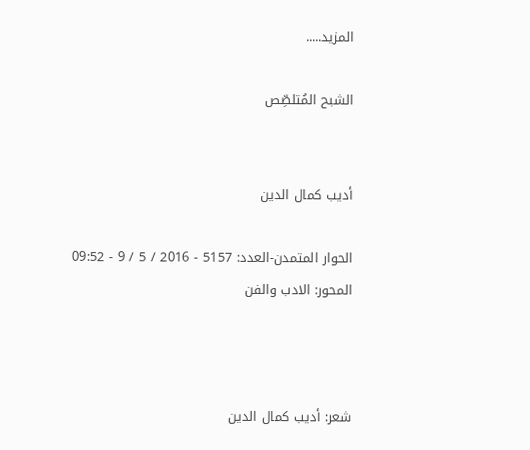المزيد.....

الشبح المُتلصِّص


أديب كمال الدين

الحوار المتمدن-العدد: 5157 - 2016 / 5 / 9 - 09:52
المحور: الادب والفن



شعر: أديب كمال الدين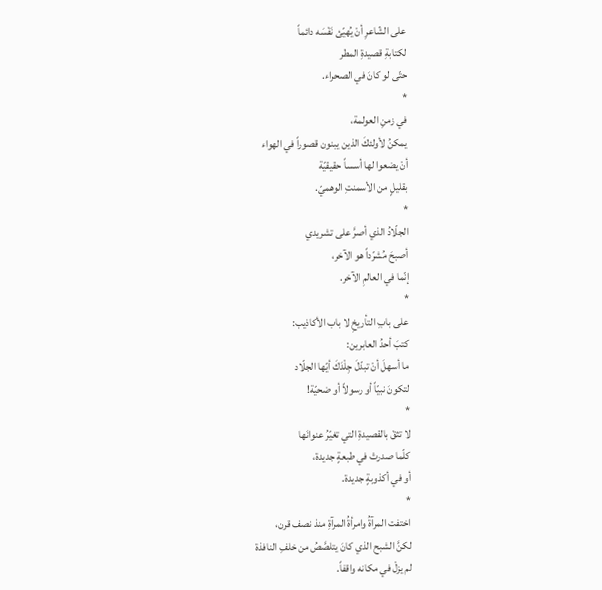على الشّاعرِ أنْ يُهيّئ نَفْسَه دائماً
لكتابةِ قصيدةِ المطر
حتّى لو كانَ في الصحراء.
*
في زمنِ العولمة،
يمكنُ لأولئكَ الذين يبنون قصوراً في الهواء
أنْ يضعوا لها أسساً حقيقيّة
بقليلٍ من الأسمنتِ الوهميّ.
*
الجلّادُ الذي أصرَّ على تشريدي
أصبحَ مُشرّداً هو الآخر،
إنّما في العالمِ الآخر.
*
على بابِ التأريخِ لا باب الأكاذيب:
كتبَ أحدُ العابرين:
ما أسهلَ أنْ تبدّلَ جِلْدَكَ أيّها الجلّاد
لتكونَ نبيّاً أو رسولاً أو ضحيّة!
*
لا تثقْ بالقصيدةِ التي تغيّرُ عنوانَها
كلّما صدرتْ في طبعةٍ جديدة،
أو في أكذوبةٍ جديدة.
*
اختفت المرآةُ وامرأةُ المرآةِ منذ نصف قرن،
لكنَّ الشبح الذي كانَ يتلصَّصُ من خلفِ النافذة
لم يزلْ في مكانه واقفاً.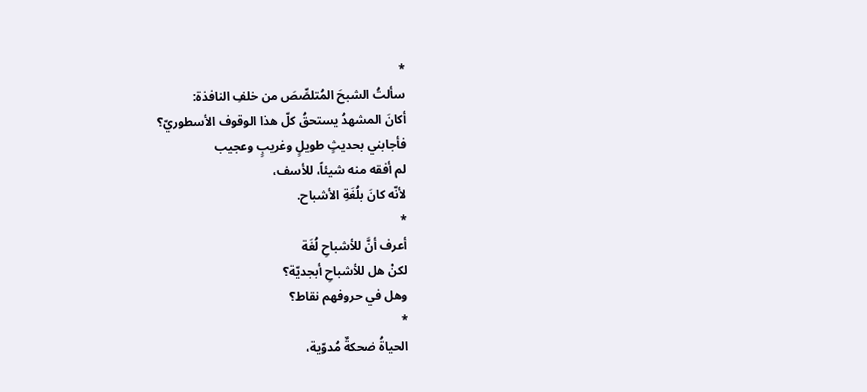*
سألتُ الشبحَ المُتلصِّصَ من خلفِ النافذة:
أكانَ المشهدُ يستحقُ كلّ هذا الوقوف الأسطوريّ؟
فأجابني بحديثٍ طويلٍ وغريبٍ وعجيب
لم أفقه منه شيئاً، للأسف،
لأنّه كانَ بلُغَةِ الأشباح.
*
أعرف أنَّ للأشباحِ لُغَة
لكنْ هل للأشباحِ أبجديّة؟
وهل في حروفهم نقاط؟
*
الحياةُ ضحكةٌ مُدوّية،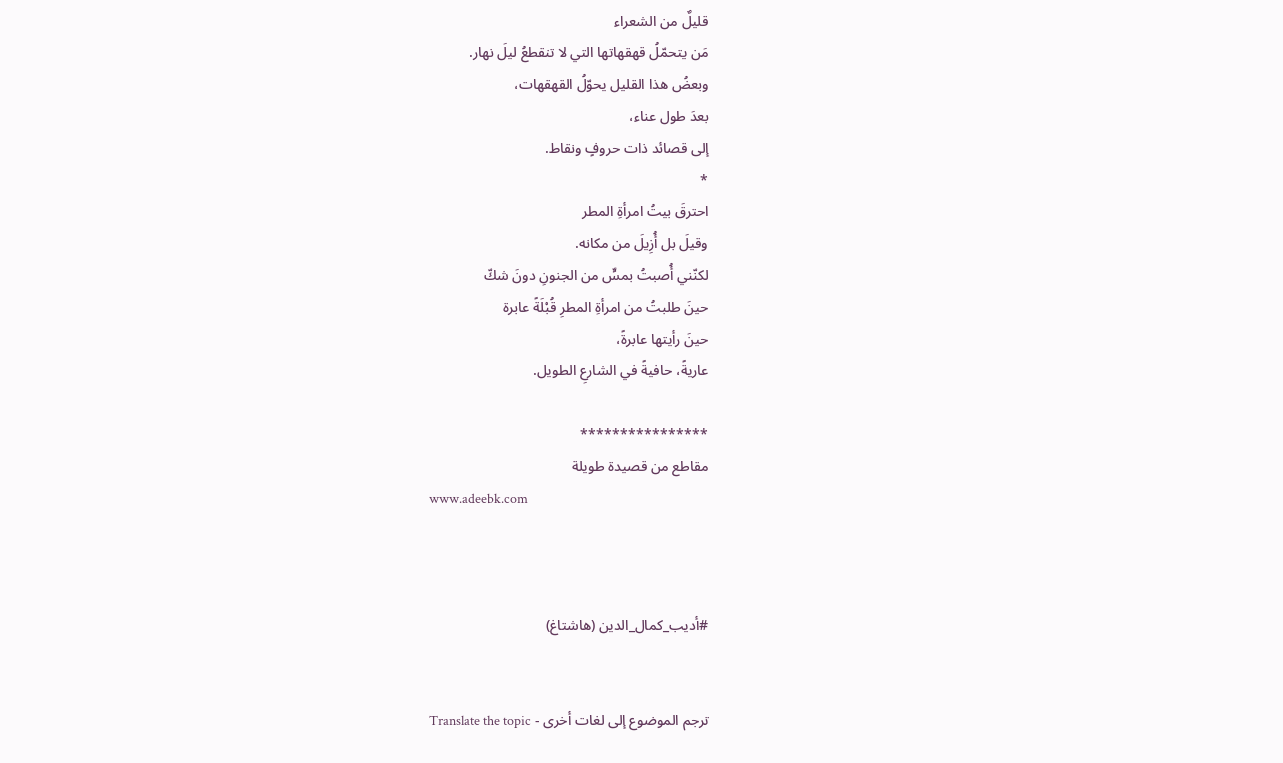قليلٌ من الشعراء
مَن يتحمّلُ قهقهاتها التي لا تنقطعُ ليلَ نهار.
وبعضُ هذا القليل يحوّلُ القهقهات،
بعدَ طول عناء،
إلى قصائد ذات حروفٍ ونقاط.
*
احترقَ بيتُ امرأةِ المطر
وقيلَ بل أُزِيلَ من مكانه.
لكنّني أُصبتُ بمسٍّ من الجنونِ دونَ شكّ
حينَ طلبتُ من امرأةِ المطرِ قُبْلَةً عابرة
حينَ رأيتها عابرةً،
عاريةً، حافيةً في الشارعِ الطويل.

****************
مقاطع من قصيدة طويلة
www.adeebk.com



#أديب_كمال_الدين (هاشتاغ)


ترجم الموضوع إلى لغات أخرى - Translate the topic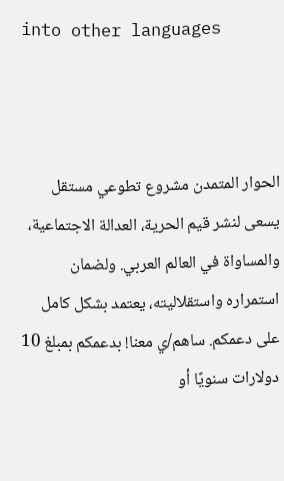into other languages



الحوار المتمدن مشروع تطوعي مستقل يسعى لنشر قيم الحرية، العدالة الاجتماعية، والمساواة في العالم العربي. ولضمان استمراره واستقلاليته، يعتمد بشكل كامل على دعمكم. ساهم/ي معنا! بدعمكم بمبلغ 10 دولارات سنويًا أو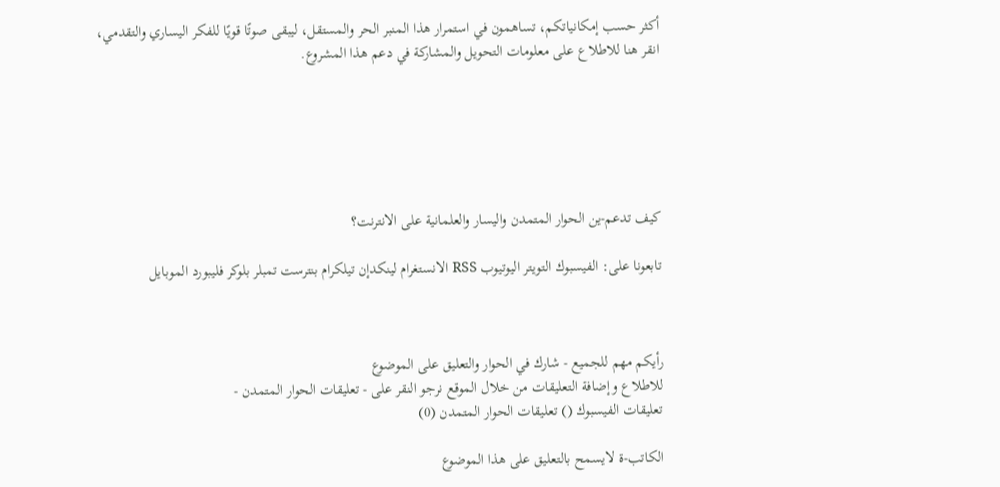أكثر حسب إمكانياتكم، تساهمون في استمرار هذا المنبر الحر والمستقل، ليبقى صوتًا قويًا للفكر اليساري والتقدمي، انقر هنا للاطلاع على معلومات التحويل والمشاركة في دعم هذا المشروع.






كيف تدعم-ين الحوار المتمدن واليسار والعلمانية على الانترنت؟

تابعونا على: الفيسبوك التويتر اليوتيوب RSS الانستغرام لينكدإن تيلكرام بنترست تمبلر بلوكر فليبورد الموبايل



رأيكم مهم للجميع - شارك في الحوار والتعليق على الموضوع
للاطلاع وإضافة التعليقات من خلال الموقع نرجو النقر على - تعليقات الحوار المتمدن -
تعليقات الفيسبوك () تعليقات الحوار المتمدن (0)

الكاتب-ة لايسمح بالتعليق على هذا الموضوع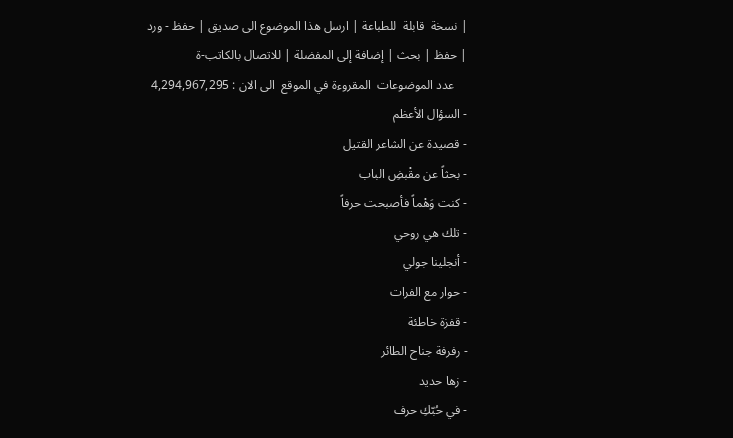| نسخة  قابلة  للطباعة | ارسل هذا الموضوع الى صديق | حفظ - ورد
| حفظ | بحث | إضافة إلى المفضلة | للاتصال بالكاتب-ة
    عدد الموضوعات  المقروءة في الموقع  الى الان : 4,294,967,295
- السؤال الأعظم
- قصيدة عن الشاعر القتيل
- بحثاً عن مقْبضِ الباب
- كنت وَهْماً فأصبحت حرفاً
- تلك هي روحي
- أنجلينا جولي
- حوار مع الفرات
- قفزة خاطئة
- رفرفة جناح الطائر
- زها حديد
- في حُبّكِ حرف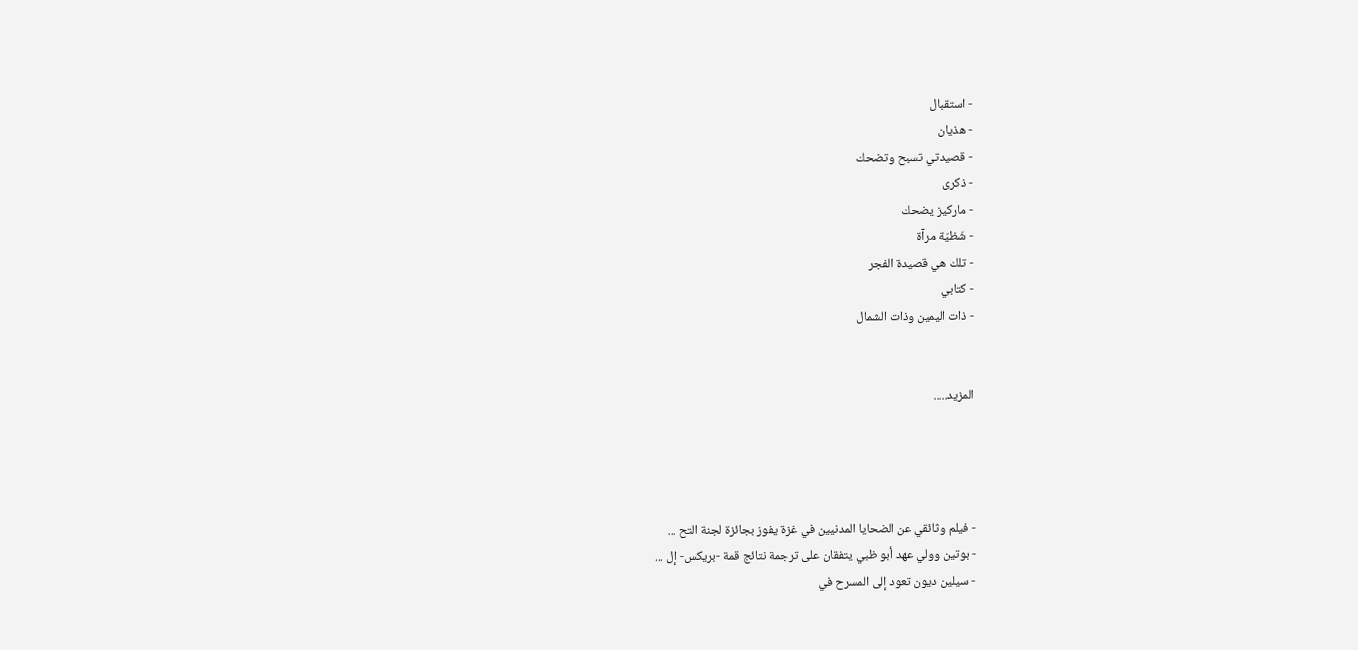- استقبال
- هذيان
- قصيدتي تسبح وتضحك
- ذكرى
- ماركيز يضحك
- شَظيّة مرآة
- تلك هي قصيدة الفجر
- كتابي
- ذات اليمين وذات الشمال


المزيد.....




- فيلم وثائقي عن الضحايا المدنيين في غزة يفوز بجائزة لجنة التح ...
- بوتين وولي عهد أبو ظبي يتفقان على ترجمة نتائج قمة -بريكس- إل ...
- سيلين ديون تعود إلى المسرح في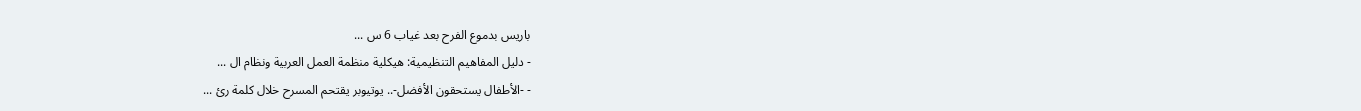باريس بدموع الفرح بعد غياب 6 س ...
- دليل المفاهيم التنظيمية: هيكلية منظمة العمل العربية ونظام ال ...
- -الأطفال يستحقون الأفضل-.. يوتيوبر يقتحم المسرح خلال كلمة رئ ...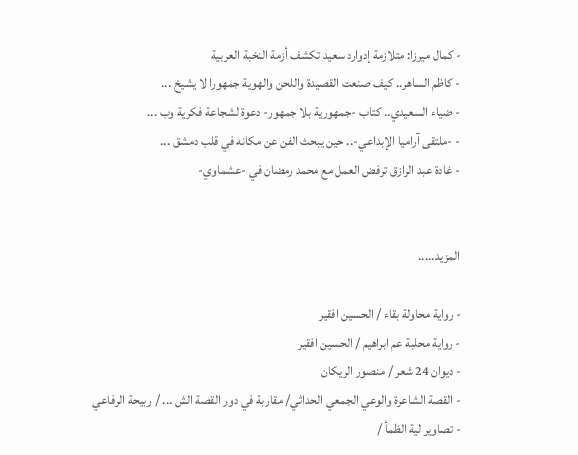- كمال ميرزا: متلازمة إدوارد سعيد تكشف أزمة النخبة العربية
- كاظم الساهر.. كيف صنعت القصيدة واللحن والهوية جمهورا لا يشيخ ...
- ضياء السعيدي.. كتاب -جمهورية بلا جمهور- دعوة لشجاعة فكرية وب ...
- -ملتقى آراميا الإبداعي-.. حين يبحث الفن عن مكانه في قلب دمشق ...
- غادة عبد الرازق ترفض العمل مع محمد رمضان في -عشماوي-


المزيد.....

- رواية محاولة بقاء / الحسين افقير
- رواية محلبة عم ابراهيم / الحسين افقير
- ديوان 24 شعر / منصور الريكان
- القصة الشاعرة والوعي الجمعي الحداثي/ مقاربة في دور القصة الش ... / ربيحة الرفاعي
- تصاوير لية الظمأ /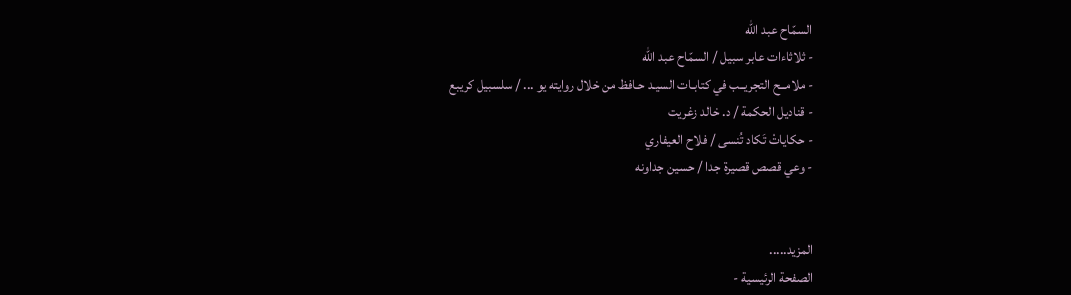السمّاح عبد الله
- ثلاثاءات عابر سبيل / السمّاح عبد الله
- ملامــح التجريــب في كتابـات السيـد حـافظ من خلال روايته يو ... / سلسبيل كريبع
- قناديل الحكمة / د. خالد زغريت
- حكاياتْ تَكاد تُنسى / فلاح العيفاري
- وعي قصص قصيرة جدا / حسين جداونه


المزيد.....
الصفحة الرئيسية -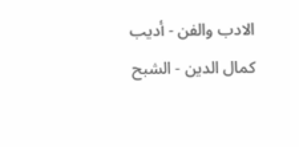الادب والفن - أديب كمال الدين - الشبح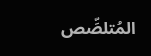المُتلصِّص